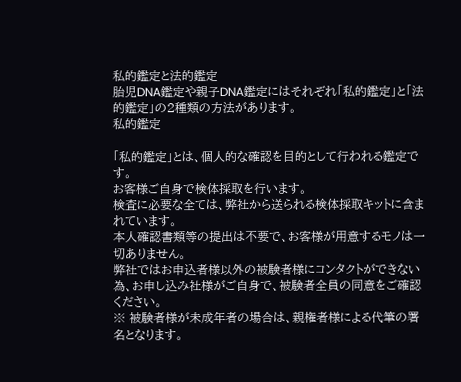私的鑑定と法的鑑定
胎児DNA鑑定や親子DNA鑑定にはそれぞれ「私的鑑定」と「法的鑑定」の2種類の方法があります。
私的鑑定

「私的鑑定」とは、個人的な確認を目的として行われる鑑定です。
お客様ご自身で検体採取を行います。
検査に必要な全ては、弊社から送られる検体採取キットに含まれています。
本人確認書類等の提出は不要で、お客様が用意するモノは一切ありません。
弊社ではお申込者様以外の被験者様にコンタクトができない為、お申し込み社様がご自身で、被験者全員の同意をご確認ください。
※ 被験者様が未成年者の場合は、親権者様による代筆の署名となります。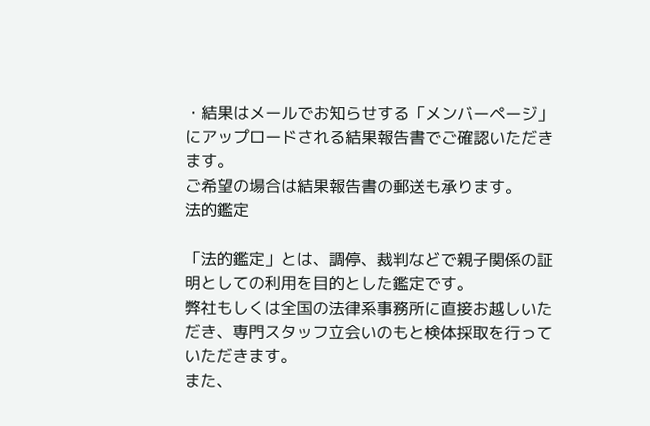・結果はメールでお知らせする「メンバーページ」にアップロードされる結果報告書でご確認いただきます。
ご希望の場合は結果報告書の郵送も承ります。
法的鑑定

「法的鑑定」とは、調停、裁判などで親子関係の証明としての利用を目的とした鑑定です。
弊社もしくは全国の法律系事務所に直接お越しいただき、専門スタッフ立会いのもと検体採取を行っていただきます。
また、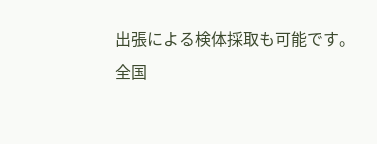出張による検体採取も可能です。
全国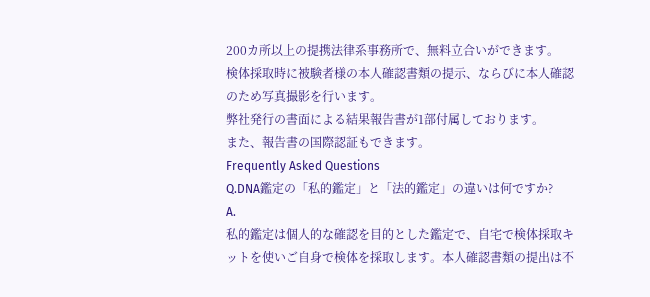200カ所以上の提携法律系事務所で、無料立合いができます。
検体採取時に被験者様の本人確認書類の提示、ならびに本人確認のため写真撮影を行います。
弊社発行の書面による結果報告書が1部付属しております。
また、報告書の国際認証もできます。
Frequently Asked Questions
Q.DNA鑑定の「私的鑑定」と「法的鑑定」の違いは何ですか?
A.
私的鑑定は個人的な確認を目的とした鑑定で、自宅で検体採取キットを使いご自身で検体を採取します。本人確認書類の提出は不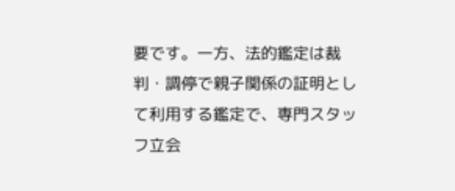要です。一方、法的鑑定は裁判・調停で親子関係の証明として利用する鑑定で、専門スタッフ立会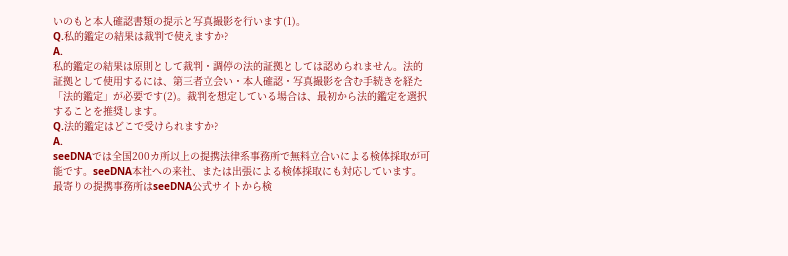いのもと本人確認書類の提示と写真撮影を行います(1)。
Q.私的鑑定の結果は裁判で使えますか?
A.
私的鑑定の結果は原則として裁判・調停の法的証拠としては認められません。法的証拠として使用するには、第三者立会い・本人確認・写真撮影を含む手続きを経た「法的鑑定」が必要です(2)。裁判を想定している場合は、最初から法的鑑定を選択することを推奨します。
Q.法的鑑定はどこで受けられますか?
A.
seeDNAでは全国200カ所以上の提携法律系事務所で無料立合いによる検体採取が可能です。seeDNA本社への来社、または出張による検体採取にも対応しています。最寄りの提携事務所はseeDNA公式サイトから検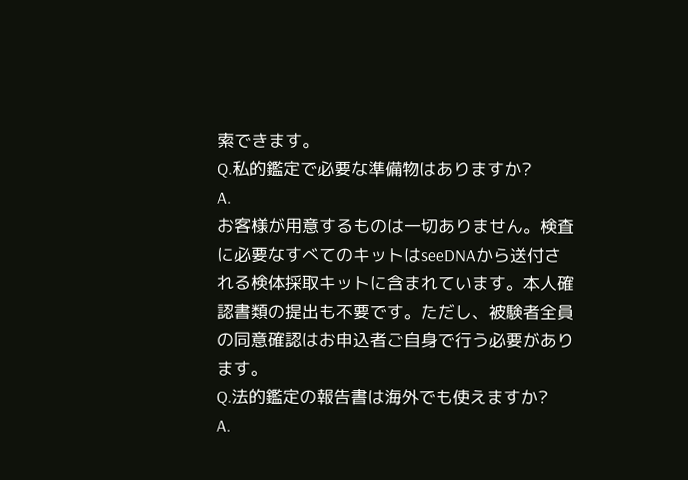索できます。
Q.私的鑑定で必要な準備物はありますか?
A.
お客様が用意するものは一切ありません。検査に必要なすべてのキットはseeDNAから送付される検体採取キットに含まれています。本人確認書類の提出も不要です。ただし、被験者全員の同意確認はお申込者ご自身で行う必要があります。
Q.法的鑑定の報告書は海外でも使えますか?
A.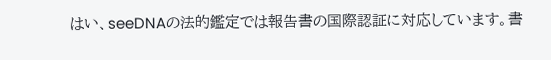はい、seeDNAの法的鑑定では報告書の国際認証に対応しています。書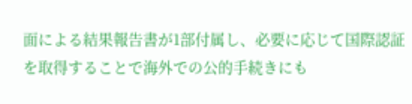面による結果報告書が1部付属し、必要に応じて国際認証を取得することで海外での公的手続きにも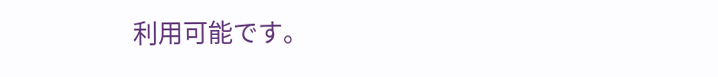利用可能です。